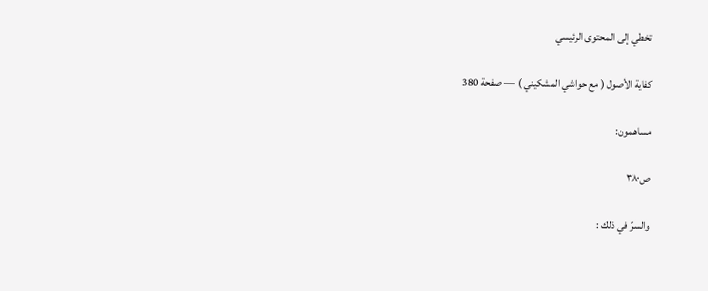تخطي إلى المحتوى الرئيسي

كفاية الأصول ( مع حواشي المشكيني ) — صفحة 380

مساهمون:

ص٣٨٠

والسرّ في ذلك :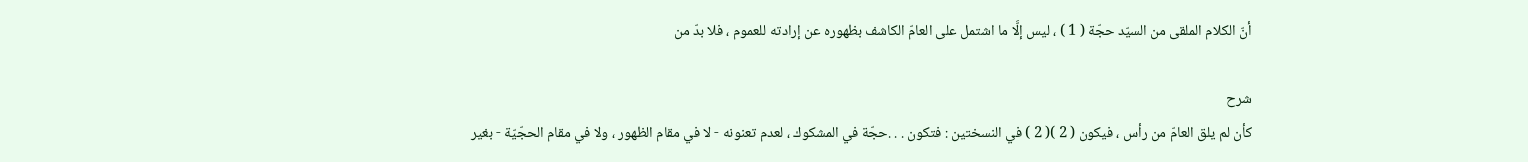أنّ الكلام الملقى من السيّد حجّة ( 1 ) ، ليس إلَّا ما اشتمل على العامّ الكاشف بظهوره عن إرادته للعموم ، فلا بدّ من

شرح
كأن لم يلق العامّ من رأس ، فيكون ( 2 )( 2 ) في النسختين : فتكون . . .حجّة في المشكوك ، لعدم تعنونه - لا في مقام الظهور ، ولا في مقام الحجّيّة - بغير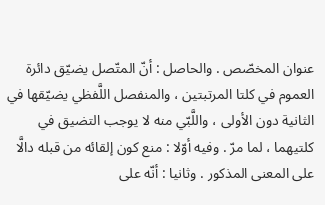عنوان المخصّص . والحاصل : أنّ المتّصل يضيّق دائرة العموم في كلتا المرتبتين ، والمنفصل اللَّفظي يضيّقها في الثانية دون الأولى ، واللَّبّي منه لا يوجب التضيق في كلتيهما ، لما مرّ . وفيه أوّلا : منع كون إلقائه من قبله دالَّا على المعنى المذكور . وثانيا : أنّه على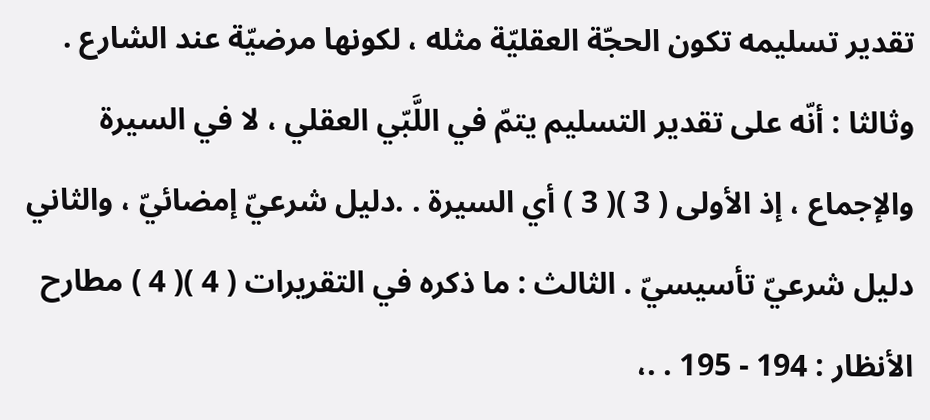تقدير تسليمه تكون الحجّة العقليّة مثله ، لكونها مرضيّة عند الشارع . وثالثا : أنّه على تقدير التسليم يتمّ في اللَّبّي العقلي ، لا في السيرة والإجماع ، إذ الأولى ( 3 )( 3 ) أي السيرة . .دليل شرعيّ إمضائيّ ، والثاني دليل شرعيّ تأسيسيّ . الثالث : ما ذكره في التقريرات ( 4 )( 4 ) مطارح الأنظار : 194 - 195 . .،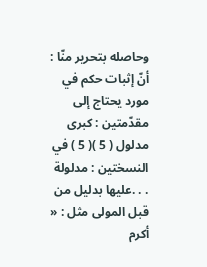وحاصله بتحرير منّا : أنّ إثبات حكم في مورد يحتاج إلى مقدّمتين : كبرى مدلول ( 5 )( 5 ) في النسختين : مدلولة . . .عليها بدليل من قبل المولى مثل : « أكرم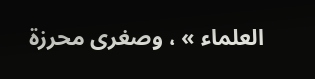العلماء » ، وصغرى محرزة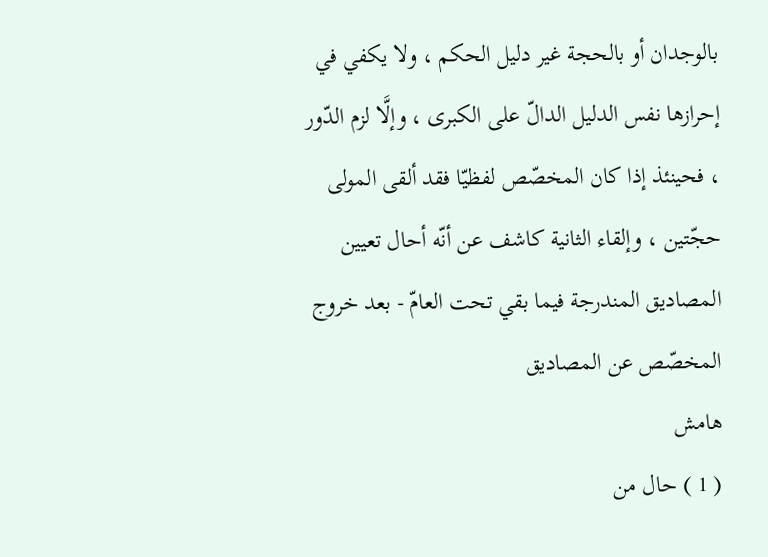بالوجدان أو بالحجة غير دليل الحكم ، ولا يكفي في إحرازها نفس الدليل الدالّ على الكبرى ، وإلَّا لزم الدّور ، فحينئذ إذا كان المخصّص لفظيّا فقد ألقى المولى حجّتين ، وإلقاء الثانية كاشف عن أنّه أحال تعيين المصاديق المندرجة فيما بقي تحت العامّ - بعد خروج المخصّص عن المصاديق
هامش
( 1 ) حال من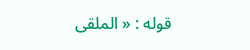قوله : « الملقى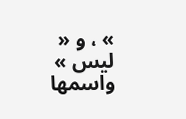» ، و « ليس » واسمها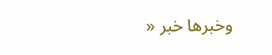وخبرها خبر «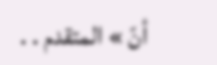أنّ » المتقدم . .